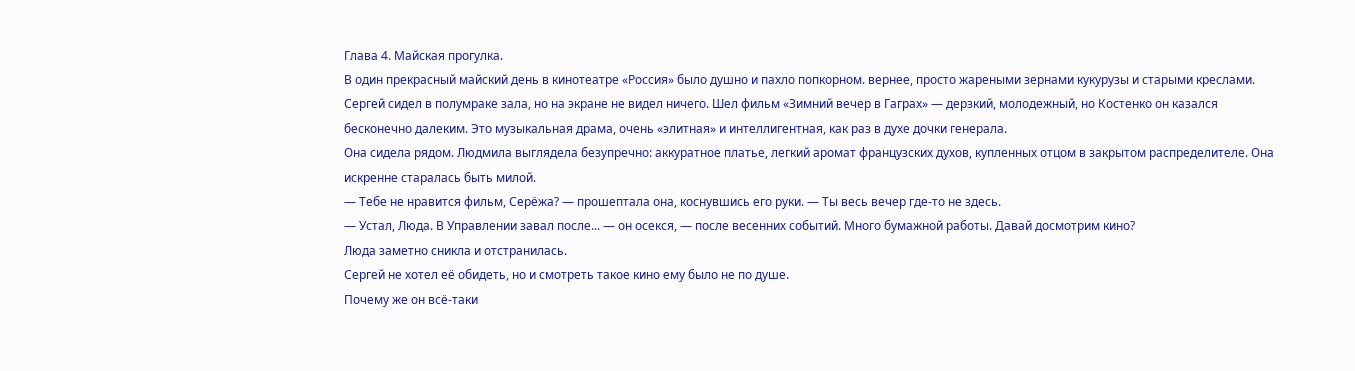Глава 4. Майская прогулка.
В один прекрасный майский день в кинотеатре «Россия» было душно и пахло попкорном. вернее, просто жареными зернами кукурузы и старыми креслами. Сергей сидел в полумраке зала, но на экране не видел ничего. Шел фильм «Зимний вечер в Гаграх» — дерзкий, молодежный, но Костенко он казался бесконечно далеким. Это музыкальная драма, очень «элитная» и интеллигентная, как раз в духе дочки генерала.
Она сидела рядом. Людмила выглядела безупречно: аккуратное платье, легкий аромат французских духов, купленных отцом в закрытом распределителе. Она искренне старалась быть милой.
— Тебе не нравится фильм, Серёжа? — прошептала она, коснувшись его руки. — Ты весь вечер где-то не здесь.
— Устал, Люда. В Управлении завал после... — он осекся, — после весенних событий. Много бумажной работы. Давай досмотрим кино?
Люда заметно сникла и отстранилась.
Сергей не хотел её обидеть, но и смотреть такое кино ему было не по душе.
Почему же он всё-таки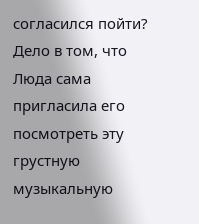согласился пойти? Дело в том, что Люда сама пригласила его посмотреть эту грустную музыкальную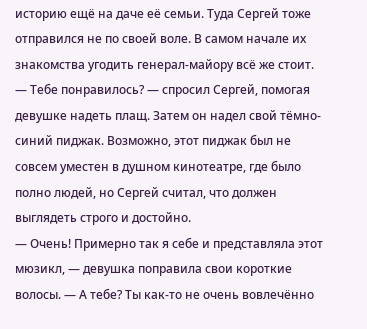историю ещё на даче её семьи. Туда Сергей тоже отправился не по своей воле. В самом начале их знакомства угодить генерал-майору всё же стоит.
— Тебе понравилось? — спросил Сергей, помогая девушке надеть плащ. Затем он надел свой тёмно-синий пиджак. Возможно, этот пиджак был не совсем уместен в душном кинотеатре, где было полно людей, но Сергей считал, что должен выглядеть строго и достойно.
— Очень! Примерно так я себе и представляла этот мюзикл, — девушка поправила свои короткие волосы. — А тебе? Ты как-то не очень вовлечённо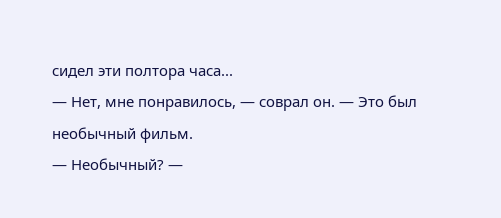сидел эти полтора часа...
— Нет, мне понравилось, — соврал он. — Это был необычный фильм.
— Необычный? —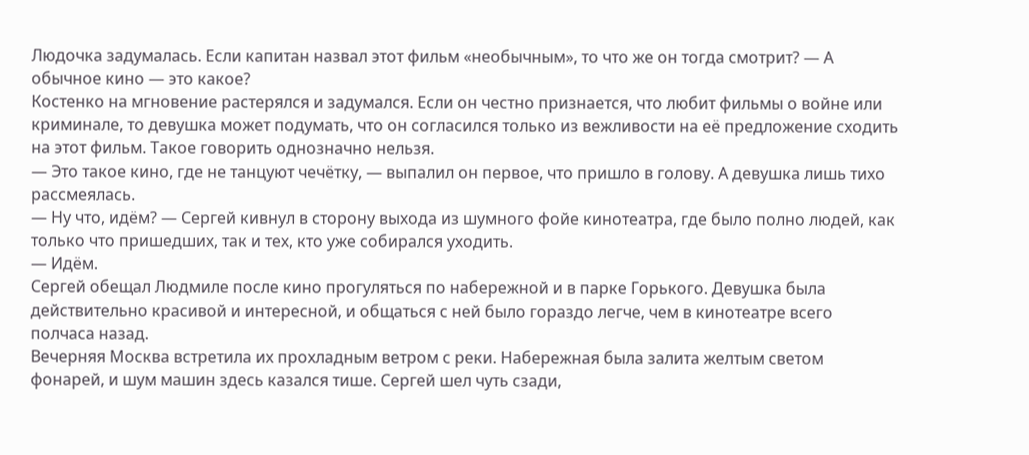Людочка задумалась. Если капитан назвал этот фильм «необычным», то что же он тогда смотрит? — А обычное кино — это какое?
Костенко на мгновение растерялся и задумался. Если он честно признается, что любит фильмы о войне или криминале, то девушка может подумать, что он согласился только из вежливости на её предложение сходить на этот фильм. Такое говорить однозначно нельзя.
— Это такое кино, где не танцуют чечётку, — выпалил он первое, что пришло в голову. А девушка лишь тихо рассмеялась.
— Ну что, идём? — Сергей кивнул в сторону выхода из шумного фойе кинотеатра, где было полно людей, как только что пришедших, так и тех, кто уже собирался уходить.
— Идём.
Сергей обещал Людмиле после кино прогуляться по набережной и в парке Горького. Девушка была действительно красивой и интересной, и общаться с ней было гораздо легче, чем в кинотеатре всего полчаса назад.
Вечерняя Москва встретила их прохладным ветром с реки. Набережная была залита желтым светом фонарей, и шум машин здесь казался тише. Сергей шел чуть сзади,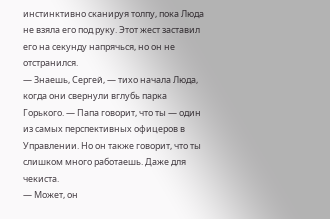инстинктивно сканируя толпу, пока Люда не взяла его под руку. Этот жест заставил его на секунду напрячься, но он не отстранился.
— Знаешь, Сергей, — тихо начала Люда, когда они свернули вглубь парка Горького. — Папа говорит, что ты — один из самых перспективных офицеров в Управлении. Но он также говорит, что ты слишком много работаешь. Даже для чекиста.
— Может, он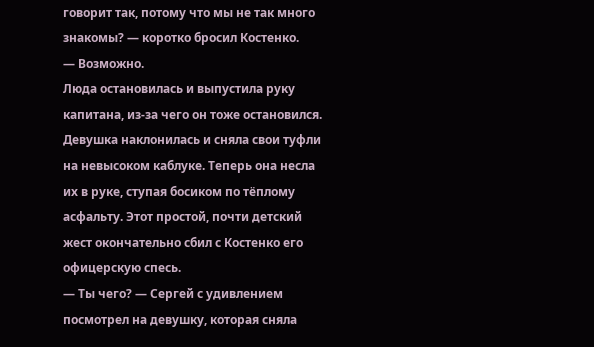говорит так, потому что мы не так много знакомы? — коротко бросил Костенко.
— Возможно.
Люда остановилась и выпустила руку капитана, из-за чего он тоже остановился. Девушка наклонилась и сняла свои туфли на невысоком каблуке. Теперь она несла их в руке, ступая босиком по тёплому асфальту. Этот простой, почти детский жест окончательно сбил с Костенко его офицерскую спесь.
— Ты чего? — Сергей с удивлением посмотрел на девушку, которая сняла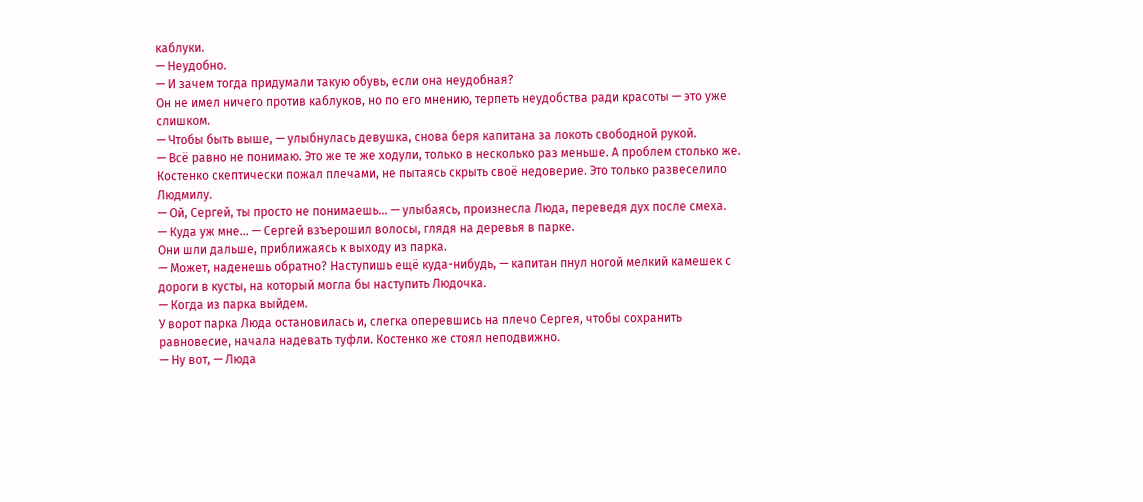каблуки.
— Неудобно.
— И зачем тогда придумали такую обувь, если она неудобная?
Он не имел ничего против каблуков, но по его мнению, терпеть неудобства ради красоты — это уже слишком.
— Чтобы быть выше, — улыбнулась девушка, снова беря капитана за локоть свободной рукой.
— Всё равно не понимаю. Это же те же ходули, только в несколько раз меньше. А проблем столько же.
Костенко скептически пожал плечами, не пытаясь скрыть своё недоверие. Это только развеселило Людмилу.
— Ой, Сергей, ты просто не понимаешь... — улыбаясь, произнесла Люда, переведя дух после смеха.
— Куда уж мне... — Сергей взъерошил волосы, глядя на деревья в парке.
Они шли дальше, приближаясь к выходу из парка.
— Может, наденешь обратно? Наступишь ещё куда-нибудь, — капитан пнул ногой мелкий камешек с дороги в кусты, на который могла бы наступить Людочка.
— Когда из парка выйдем.
У ворот парка Люда остановилась и, слегка оперевшись на плечо Сергея, чтобы сохранить равновесие, начала надевать туфли. Костенко же стоял неподвижно.
— Ну вот, — Люда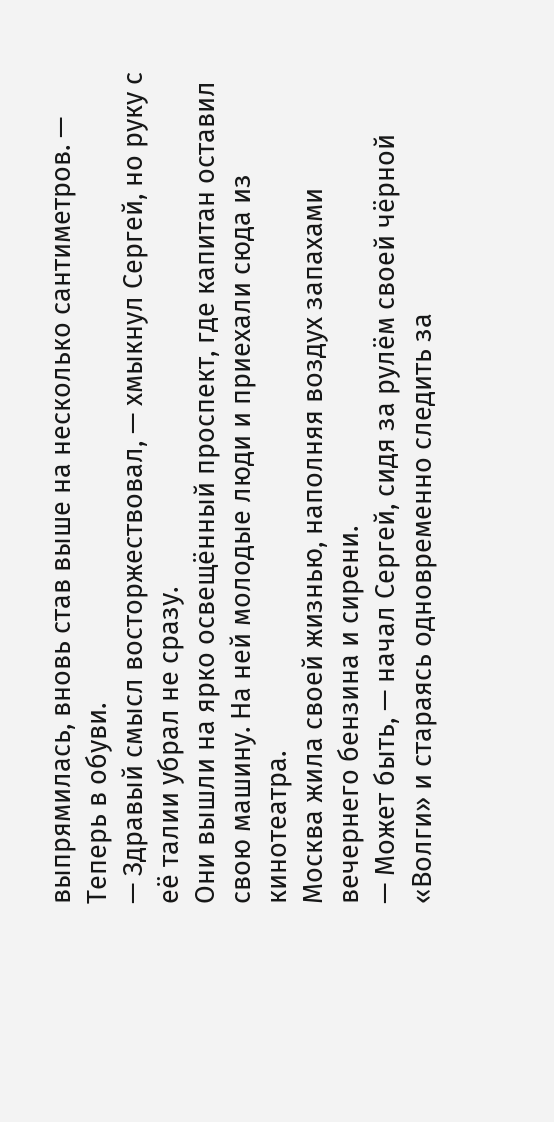выпрямилась, вновь став выше на несколько сантиметров. — Теперь в обуви.
— Здравый смысл восторжествовал, — хмыкнул Сергей, но руку с её талии убрал не сразу.
Они вышли на ярко освещённый проспект, где капитан оставил свою машину. На ней молодые люди и приехали сюда из кинотеатра.
Москва жила своей жизнью, наполняя воздух запахами вечернего бензина и сирени.
— Может быть, — начал Сергей, сидя за рулём своей чёрной «Волги» и стараясь одновременно следить за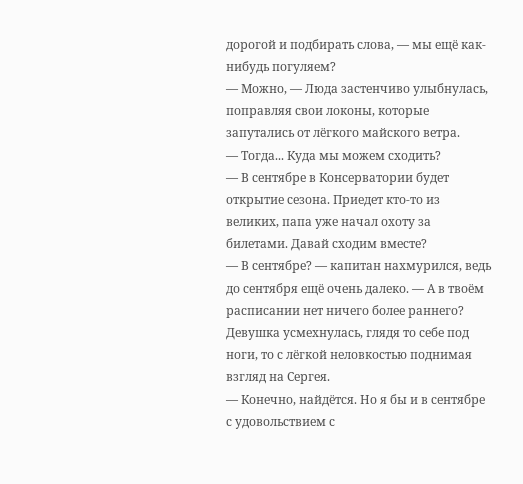дорогой и подбирать слова, — мы ещё как-нибудь погуляем?
— Можно, — Люда застенчиво улыбнулась, поправляя свои локоны, которые запутались от лёгкого майского ветра.
— Тогда... Куда мы можем сходить?
— В сентябре в Консерватории будет открытие сезона. Приедет кто-то из великих, папа уже начал охоту за билетами. Давай сходим вместе?
— В сентябре? — капитан нахмурился, ведь до сентября ещё очень далеко. — А в твоём расписании нет ничего более раннего?
Девушка усмехнулась, глядя то себе под ноги, то с лёгкой неловкостью поднимая взгляд на Сергея.
— Конечно, найдётся. Но я бы и в сентябре с удовольствием с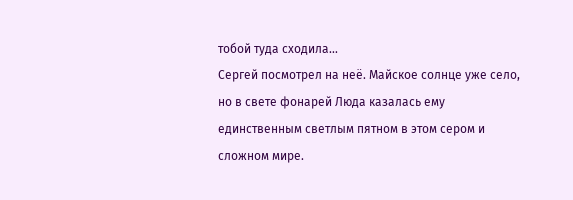тобой туда сходила...
Сергей посмотрел на неё. Майское солнце уже село, но в свете фонарей Люда казалась ему единственным светлым пятном в этом сером и сложном мире.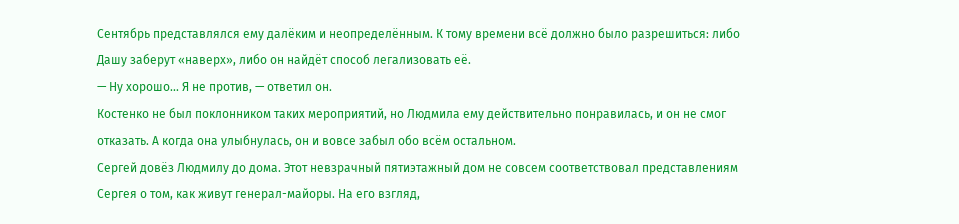Сентябрь представлялся ему далёким и неопределённым. К тому времени всё должно было разрешиться: либо Дашу заберут «наверх», либо он найдёт способ легализовать её.
— Ну хорошо... Я не против, — ответил он.
Костенко не был поклонником таких мероприятий, но Людмила ему действительно понравилась, и он не смог отказать. А когда она улыбнулась, он и вовсе забыл обо всём остальном.
Сергей довёз Людмилу до дома. Этот невзрачный пятиэтажный дом не совсем соответствовал представлениям Сергея о том, как живут генерал-майоры. На его взгляд,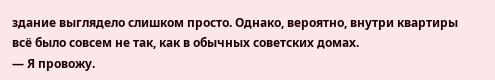здание выглядело слишком просто. Однако, вероятно, внутри квартиры всё было совсем не так, как в обычных советских домах.
— Я провожу.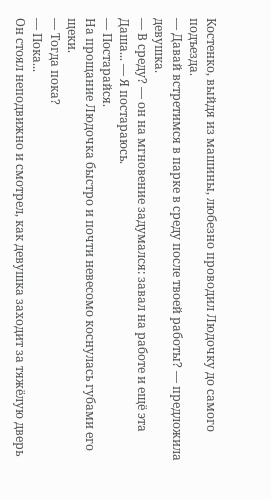Костенко, выйдя из машины, любезно проводил Людочку до самого подъезда.
— Давай встретимся в парке в среду после твоей работы? — предложила девушка.
— В среду? — он на мгновение задумался: завал на работе и ещё эта Даша... — Я постараюсь.
— Постарайся.
На прощание Людочка быстро и почти невесомо коснулась губами его щеки.
— Тогда пока?
— Пока...
Он стоял неподвижно и смотрел, как девушка заходит за тяжёлую дверь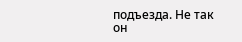подъезда. Не так он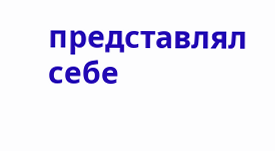представлял себе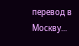перевод в Москву...